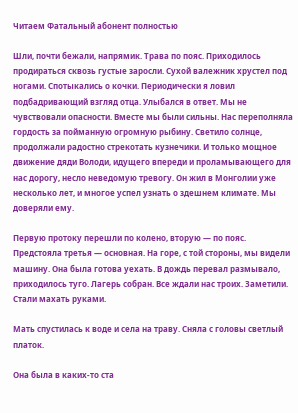Читаем Фатальный абонент полностью

Шли, почти бежали, напрямик. Трава по пояс. Приходилось продираться сквозь густые заросли. Сухой валежник хрустел под ногами. Спотыкались о кочки. Периодически я ловил подбадривающий взгляд отца. Улыбался в ответ. Мы не чувствовали опасности. Вместе мы были сильны. Нас переполняла гордость за пойманную огромную рыбину. Светило солнце, продолжали радостно стрекотать кузнечики. И только мощное движение дяди Володи, идущего впереди и проламывающего для нас дорогу, несло неведомую тревогу. Он жил в Монголии уже несколько лет, и многое успел узнать о здешнем климате. Мы доверяли ему.

Первую протоку перешли по колено, вторую — по пояс. Предстояла третья — основная. На горе, с той стороны, мы видели машину. Она была готова уехать. В дождь перевал размывало, приходилось туго. Лагерь собран. Все ждали нас троих. Заметили. Стали махать руками.

Мать спустилась к воде и села на траву. Сняла с головы светлый платок.

Она была в каких-то ста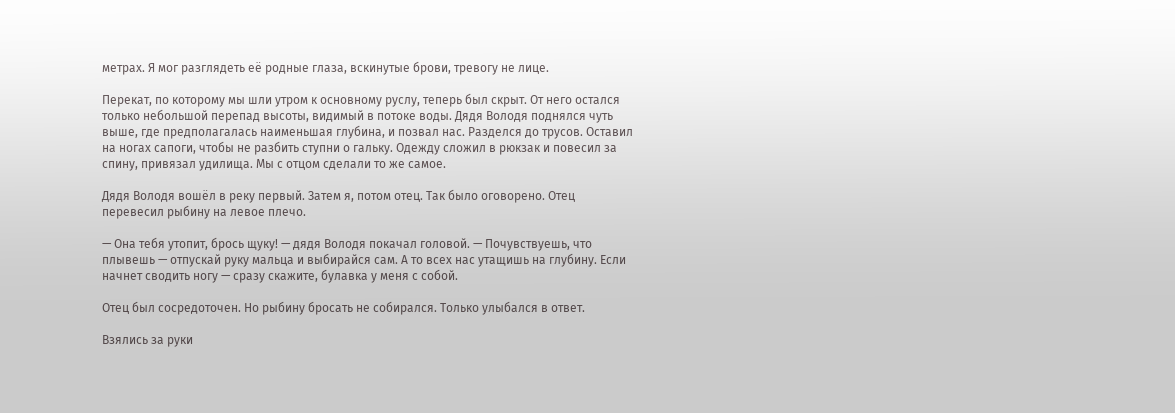метрах. Я мог разглядеть её родные глаза, вскинутые брови, тревогу не лице.

Перекат, по которому мы шли утром к основному руслу, теперь был скрыт. От него остался только небольшой перепад высоты, видимый в потоке воды. Дядя Володя поднялся чуть выше, где предполагалась наименьшая глубина, и позвал нас. Разделся до трусов. Оставил на ногах сапоги, чтобы не разбить ступни о гальку. Одежду сложил в рюкзак и повесил за спину, привязал удилища. Мы с отцом сделали то же самое.

Дядя Володя вошёл в реку первый. Затем я, потом отец. Так было оговорено. Отец перевесил рыбину на левое плечо.

— Она тебя утопит, брось щуку! — дядя Володя покачал головой. — Почувствуешь, что плывешь — отпускай руку мальца и выбирайся сам. А то всех нас утащишь на глубину. Если начнет сводить ногу — сразу скажите, булавка у меня с собой.

Отец был сосредоточен. Но рыбину бросать не собирался. Только улыбался в ответ.

Взялись за руки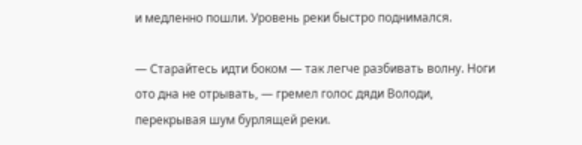и медленно пошли. Уровень реки быстро поднимался.

— Старайтесь идти боком — так легче разбивать волну. Ноги ото дна не отрывать, — гремел голос дяди Володи, перекрывая шум бурлящей реки.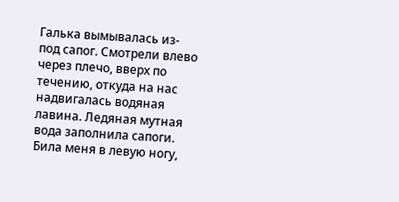Галька вымывалась из-под сапог. Смотрели влево через плечо, вверх по течению, откуда на нас надвигалась водяная лавина. Ледяная мутная вода заполнила сапоги. Била меня в левую ногу,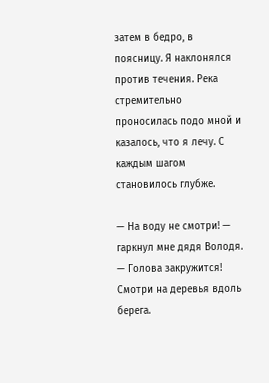затем в бедро, в поясницу. Я наклонялся против течения. Река стремительно проносилась подо мной и казалось, что я лечу. С каждым шагом становилось глубже.

— На воду не смотри! — гаркнул мне дядя Володя. — Голова закружится! Смотри на деревья вдоль берега.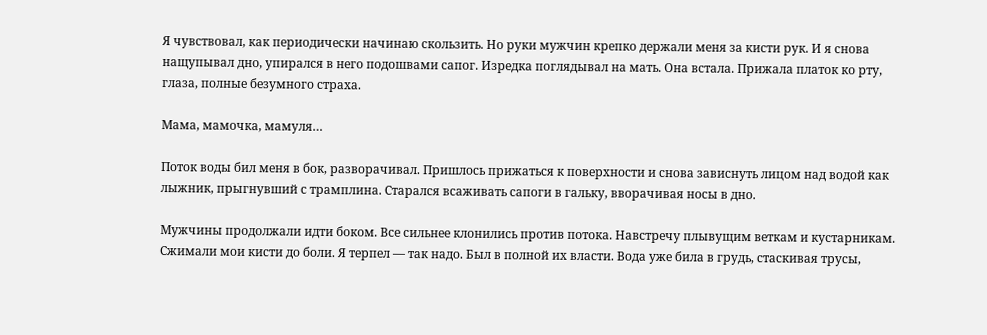Я чувствовал, как периодически начинаю скользить. Но руки мужчин крепко держали меня за кисти рук. И я снова нащупывал дно, упирался в него подошвами сапог. Изредка поглядывал на мать. Она встала. Прижала платок ко рту, глаза, полные безумного страха.

Мама, мамочка, мамуля…

Поток воды бил меня в бок, разворачивал. Пришлось прижаться к поверхности и снова зависнуть лицом над водой как лыжник, прыгнувший с трамплина. Старался всаживать сапоги в гальку, вворачивая носы в дно.

Мужчины продолжали идти боком. Все сильнее клонились против потока. Навстречу плывущим веткам и кустарникам. Сжимали мои кисти до боли. Я терпел — так надо. Был в полной их власти. Вода уже била в грудь, стаскивая трусы,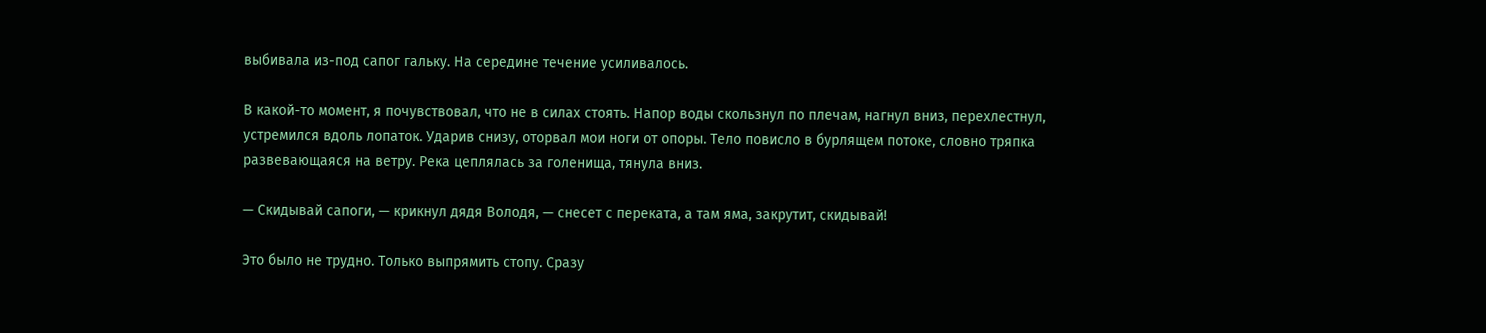выбивала из-под сапог гальку. На середине течение усиливалось.

В какой-то момент, я почувствовал, что не в силах стоять. Напор воды скользнул по плечам, нагнул вниз, перехлестнул, устремился вдоль лопаток. Ударив снизу, оторвал мои ноги от опоры. Тело повисло в бурлящем потоке, словно тряпка развевающаяся на ветру. Река цеплялась за голенища, тянула вниз.

— Скидывай сапоги, — крикнул дядя Володя, — снесет с переката, а там яма, закрутит, скидывай!

Это было не трудно. Только выпрямить стопу. Сразу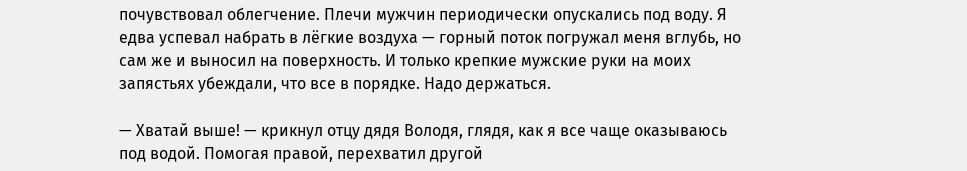почувствовал облегчение. Плечи мужчин периодически опускались под воду. Я едва успевал набрать в лёгкие воздуха — горный поток погружал меня вглубь, но сам же и выносил на поверхность. И только крепкие мужские руки на моих запястьях убеждали, что все в порядке. Надо держаться.

— Хватай выше! — крикнул отцу дядя Володя, глядя, как я все чаще оказываюсь под водой. Помогая правой, перехватил другой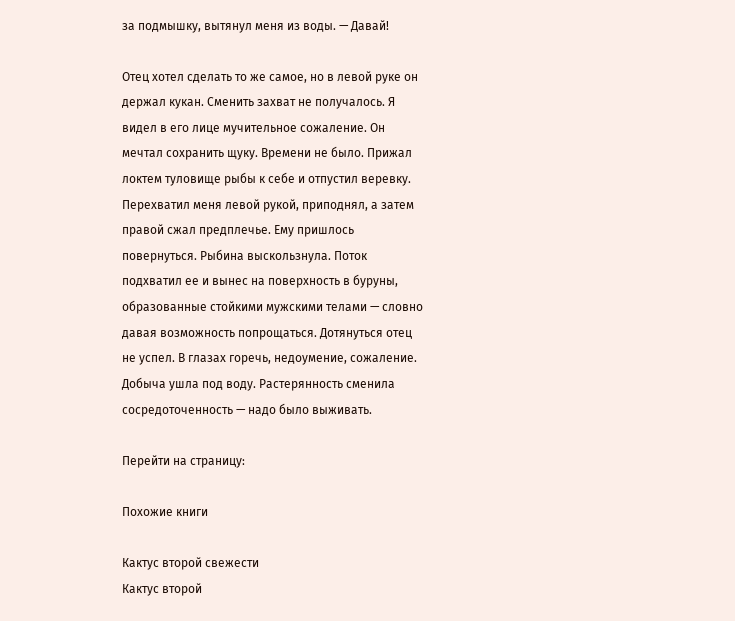за подмышку, вытянул меня из воды. — Давай!

Отец хотел сделать то же самое, но в левой руке он держал кукан. Сменить захват не получалось. Я видел в его лице мучительное сожаление. Он мечтал сохранить щуку. Времени не было. Прижал локтем туловище рыбы к себе и отпустил веревку. Перехватил меня левой рукой, приподнял, а затем правой сжал предплечье. Ему пришлось повернуться. Рыбина выскользнула. Поток подхватил ее и вынес на поверхность в буруны, образованные стойкими мужскими телами — словно давая возможность попрощаться. Дотянуться отец не успел. В глазах горечь, недоумение, сожаление. Добыча ушла под воду. Растерянность сменила сосредоточенность — надо было выживать.

Перейти на страницу:

Похожие книги

Кактус второй свежести
Кактус второй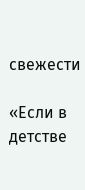свежести

«Если в детстве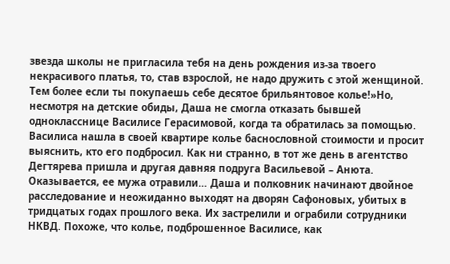звезда школы не пригласила тебя на день рождения из-за твоего некрасивого платья, то, став взрослой, не надо дружить с этой женщиной. Тем более если ты покупаешь себе десятое брильянтовое колье!»Но, несмотря на детские обиды, Даша не смогла отказать бывшей однокласснице Василисе Герасимовой, когда та обратилась за помощью. Василиса нашла в своей квартире колье баснословной стоимости и просит выяснить, кто его подбросил. Как ни странно, в тот же день в агентство Дегтярева пришла и другая давняя подруга Васильевой – Анюта. Оказывается, ее мужа отравили… Даша и полковник начинают двойное расследование и неожиданно выходят на дворян Сафоновых, убитых в тридцатых годах прошлого века. Их застрелили и ограбили сотрудники НКВД. Похоже, что колье, подброшенное Василисе, как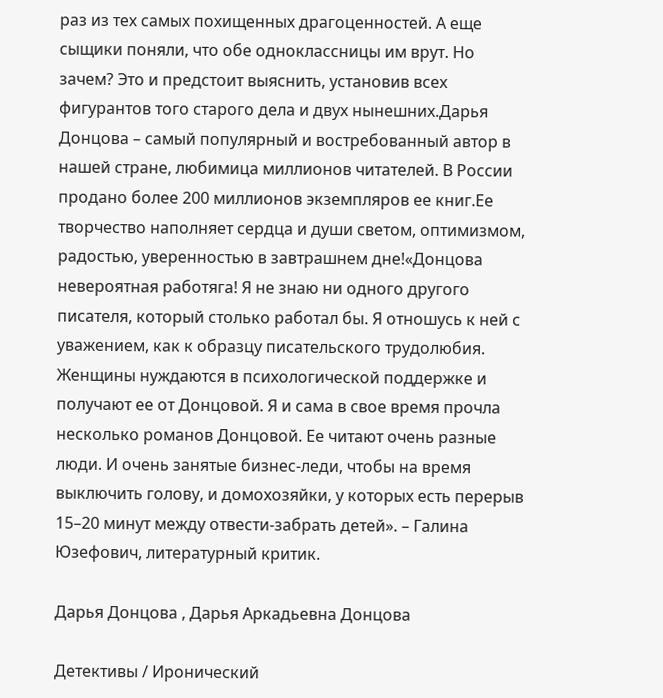раз из тех самых похищенных драгоценностей. А еще сыщики поняли, что обе одноклассницы им врут. Но зачем? Это и предстоит выяснить, установив всех фигурантов того старого дела и двух нынешних.Дарья Донцова – самый популярный и востребованный автор в нашей стране, любимица миллионов читателей. В России продано более 200 миллионов экземпляров ее книг.Ее творчество наполняет сердца и души светом, оптимизмом, радостью, уверенностью в завтрашнем дне!«Донцова невероятная работяга! Я не знаю ни одного другого писателя, который столько работал бы. Я отношусь к ней с уважением, как к образцу писательского трудолюбия. Женщины нуждаются в психологической поддержке и получают ее от Донцовой. Я и сама в свое время прочла несколько романов Донцовой. Ее читают очень разные люди. И очень занятые бизнес-леди, чтобы на время выключить голову, и домохозяйки, у которых есть перерыв 15–20 минут между отвести-забрать детей». – Галина Юзефович, литературный критик.

Дарья Донцова , Дарья Аркадьевна Донцова

Детективы / Иронический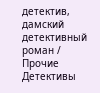детектив, дамский детективный роман / Прочие Детективы